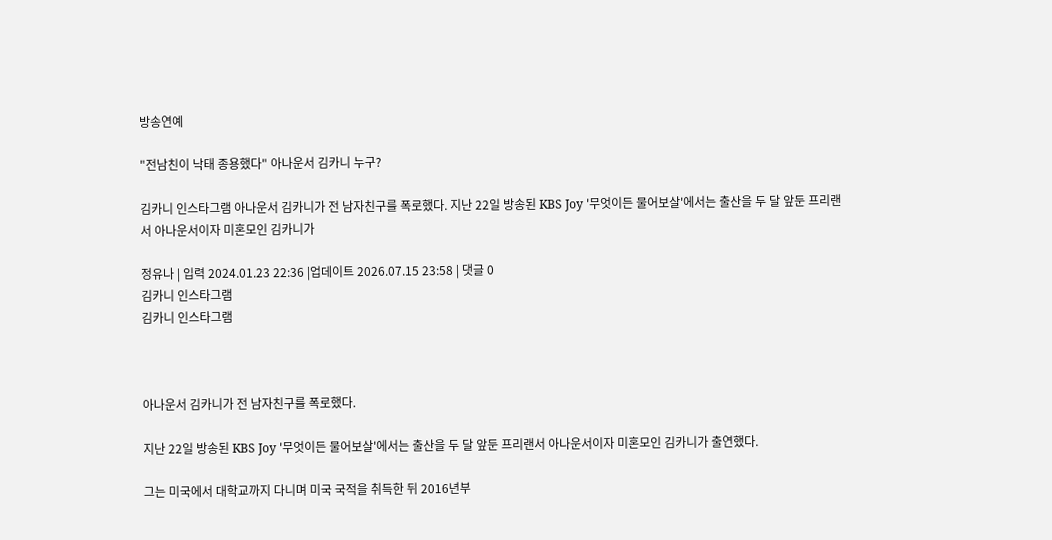방송연예

"전남친이 낙태 종용했다" 아나운서 김카니 누구?

김카니 인스타그램 아나운서 김카니가 전 남자친구를 폭로했다. 지난 22일 방송된 KBS Joy '무엇이든 물어보살'에서는 출산을 두 달 앞둔 프리랜서 아나운서이자 미혼모인 김카니가

정유나 | 입력 2024.01.23 22:36 |업데이트 2026.07.15 23:58 | 댓글 0
김카니 인스타그램
김카니 인스타그램



아나운서 김카니가 전 남자친구를 폭로했다.

지난 22일 방송된 KBS Joy '무엇이든 물어보살'에서는 출산을 두 달 앞둔 프리랜서 아나운서이자 미혼모인 김카니가 출연했다.

그는 미국에서 대학교까지 다니며 미국 국적을 취득한 뒤 2016년부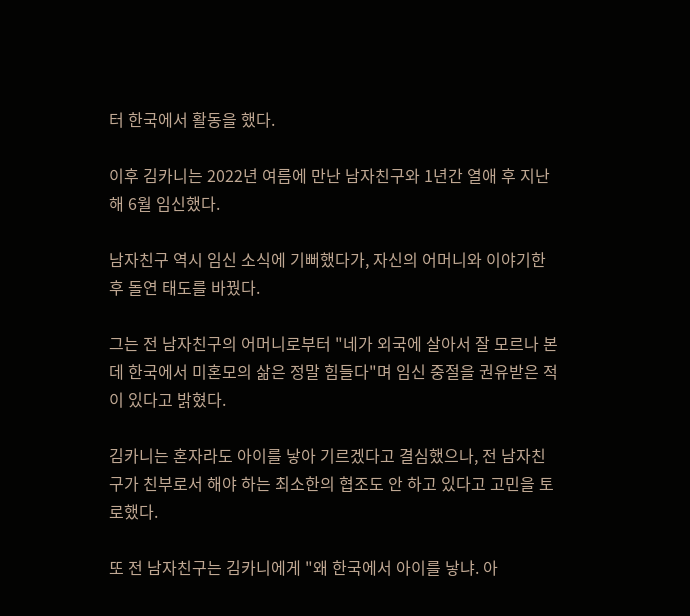터 한국에서 활동을 했다.

이후 김카니는 2022년 여름에 만난 남자친구와 1년간 열애 후 지난해 6월 임신했다.

남자친구 역시 임신 소식에 기뻐했다가, 자신의 어머니와 이야기한 후 돌연 태도를 바꿨다.

그는 전 남자친구의 어머니로부터 "네가 외국에 살아서 잘 모르나 본데 한국에서 미혼모의 삶은 정말 힘들다"며 임신 중절을 권유받은 적이 있다고 밝혔다.

김카니는 혼자라도 아이를 낳아 기르겠다고 결심했으나, 전 남자친구가 친부로서 해야 하는 최소한의 협조도 안 하고 있다고 고민을 토로했다.

또 전 남자친구는 김카니에게 "왜 한국에서 아이를 낳냐. 아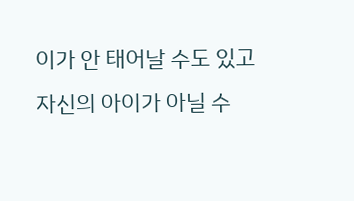이가 안 태어날 수도 있고 자신의 아이가 아닐 수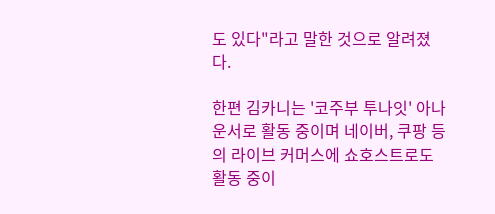도 있다"라고 말한 것으로 알려졌다.

한편 김카니는 '코주부 투나잇' 아나운서로 활동 중이며 네이버, 쿠팡 등의 라이브 커머스에 쇼호스트로도 활동 중이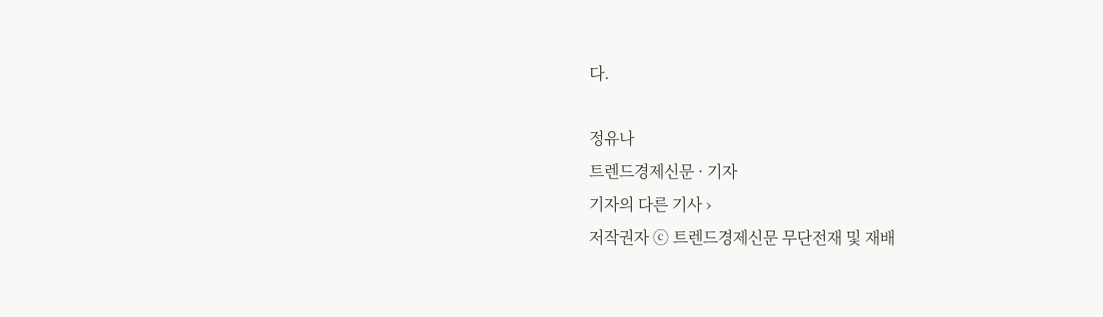다.

정유나
트렌드경제신문 · 기자
기자의 다른 기사 ›
저작권자 ⓒ 트렌드경제신문 무단전재 및 재배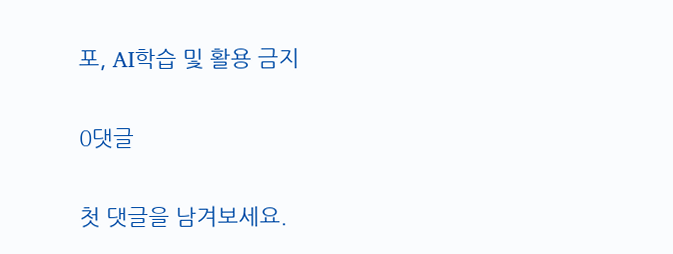포, AI학습 및 활용 금지

0댓글

첫 댓글을 남겨보세요.